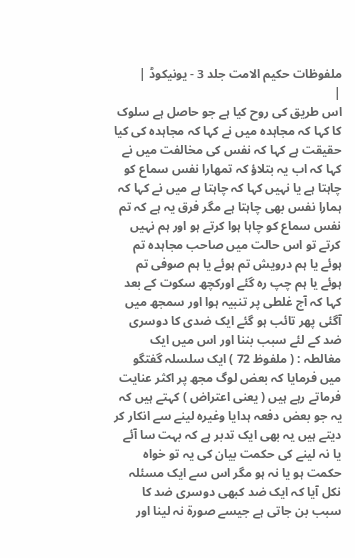ملفوظات حکیم الامت جلد 3 - یونیکوڈ |
|
اس طریق کی روح کیا ہے جو حاصل ہے سلوک کا کہا کہ مجاہدہ میں نے کہا کہ مجاہدہ کی کیا حقیقت ہے کہا کہ نفس کی مخالفت میں نے کہا کہ اب یہ بتلاؤ کہ تمھارا نفس سماع کو چاہتا ہے یا نہیں کہا کہ چاہتا ہے میں نے کہا کہ ہمارا نفس بھی چاہتا ہے مگر فرق یہ ہے کہ تم نفس سماع کو چاہا ہوا کرتے ہو اور ہم نہیں کرتے تو اس حالت میں صاحب مجاہدہ تم ہوئے یا ہم درویش تم ہوئے یا ہم صوفی تم ہوئے یا ہم چپ رہ گئے اورکچھ سکوت کے بعد کہا کہ آج غلطی پر تنبیہ ہوا اور سمجھ میں آگئی پھر تائب ہو گئے ایک ضدی کا دوسری ضد کے لئے سبب بننا اور اس میں ایک مغالطہ : ( ملفوظ 72 ) ایک سلسلہ گفتگو میں فرمایا کہ بعض لوگ مجھ پر اکثر عنایت فرماتے رہے ہیں ( یعنی اعتراض ) کہتے ہیں کہ یہ جو بعض دفعہ ہدایا وغیرہ لینے سے انکار کر دیتے ہیں یہ بھی ایک تدبر ہے کہ بہت سا آئے یا نہ لینے کی حکمت بیان کی یہ تو خواہ حکمت ہو یا نہ ہو مگر اس سے ایک مسئلہ نکل آیا کہ ایک ضد کبھی دوسری ضد کا سبب بن جاتی ہے جیسے صورۃ نہ لینا اور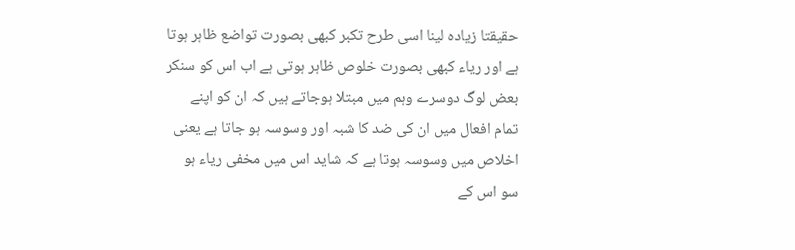حقیقتا زیادہ لینا اسی طرح تکبر کبھی بصورت تواضع ظاہر ہوتا ہے اور ریاء کبھی بصورت خلوص ظاہر ہوتی ہے اب اس کو سنکر بعض لوگ دوسرے وہم میں مبتلا ہوجاتے ہیں کہ ان کو اپنے تمام افعال میں ان کی ضد کا شبہ اور وسوسہ ہو جاتا ہے یعنی اخلاص میں وسوسہ ہوتا ہے کہ شاید اس میں مخفی ریاء ہو سو اس کے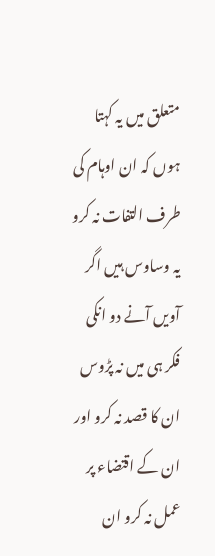متعلق میں یہ کہتا ہوں کہ ان اوہام کی طرف التفات نہ کرو یہ وساوس ہیں اگر آویں آنے دو انکی فکر ہی میں نہ پڑوس ان کا قصد نہ کرو اور ان کے اقتضاء پر عمل نہ کرو ان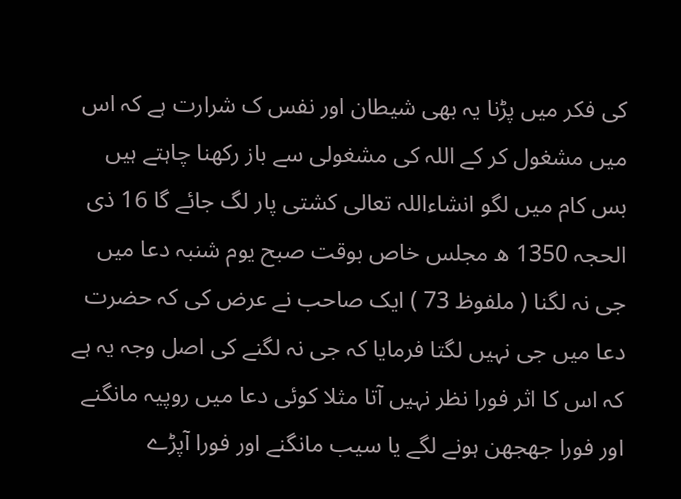کی فکر میں پڑنا یہ بھی شیطان اور نفس ک شرارت ہے کہ اس میں مشغول کر کے اللہ کی مشغولی سے باز رکھنا چاہتے ہیں بس کام میں لگو انشاءاللہ تعالی کشتی پار لگ جائے گا 16 ذی الحجہ 1350 ھ مجلس خاص بوقت صبح یوم شنبہ دعا میں جی نہ لگنا ( ملفوظ 73 ) ایک صاحب نے عرض کی کہ حضرت دعا میں جی نہیں لگتا فرمایا کہ جی نہ لگنے کی اصل وجہ یہ ہے کہ اس کا اثر فورا نظر نہیں آتا مثلا کوئی دعا میں روپیہ مانگنے اور فورا جھجھن ہونے لگے یا سیب مانگنے اور فورا آپڑے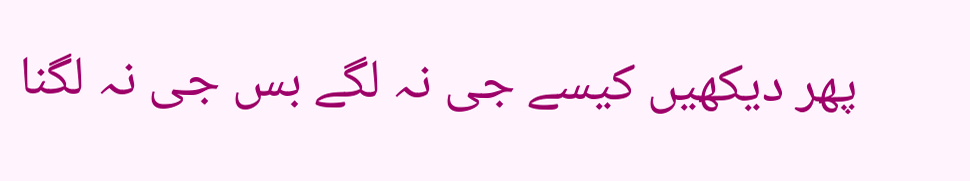پھر دیکھیں کیسے جی نہ لگے بس جی نہ لگنا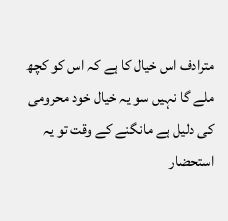مترادف اس خیال کا ہے کہ اس کو کچھ ملے گا نہیں سو یہ خیال خود محرومی کی دلیل ہے مانگنے کے وقت تو یہ استحضار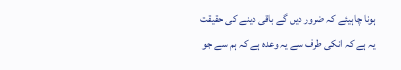ہونا چاہیئے کہ ضرور دیں گے باقی دینے کی حقیقت یہ ہے کہ انکی طرف سے یہ وعدہ ہے کہ ہم سے جو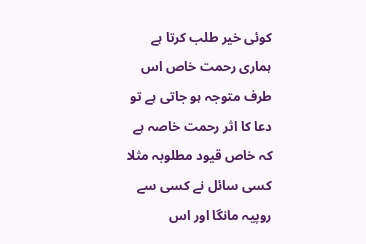کوئی خیر طلب کرتا ہے ہماری رحمت خاص اس طرف متوجہ ہو جاتی ہے تو دعا کا اثر رحمت خاصہ ہے کہ خاص قیود مطلوبہ مثلا کسی سائل نے کسی سے روپیہ مانگا اور اس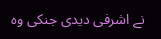نے اشرفی دیدی جنکی وہ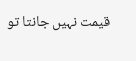قیمت نہیں جانتا تو